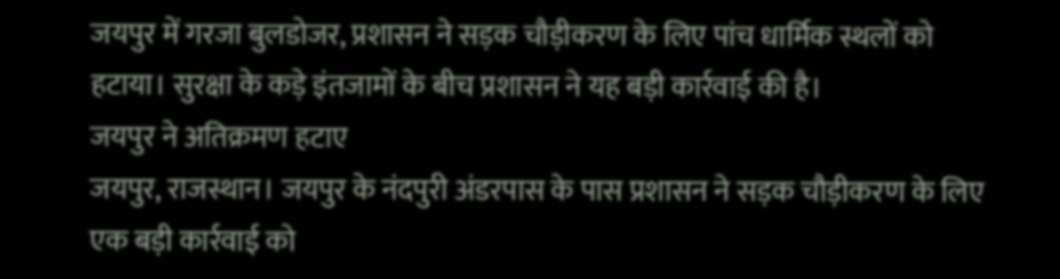जयपुर में गरजा बुलडोजर, प्रशासन ने सड़क चौड़ीकरण के लिए पांच धार्मिक स्थलों को हटाया। सुरक्षा के कड़े इंतजामों के बीच प्रशासन ने यह बड़ी कार्रवाई की है।
जयपुर ने अतिक्रमण हटाए
जयपुर, राजस्थान। जयपुर के नंदपुरी अंडरपास के पास प्रशासन ने सड़क चौड़ीकरण के लिए एक बड़ी कार्रवाई को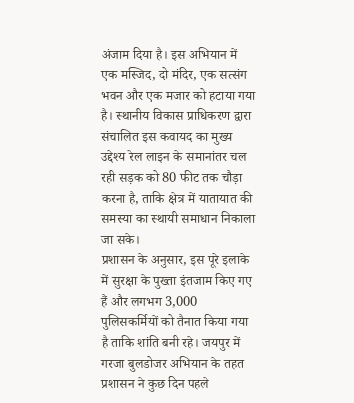अंजाम दिया है। इस अभियान में एक मस्जिद, दो मंदिर, एक सत्संग भवन और एक मजार को हटाया गया है। स्थानीय विकास प्राधिकरण द्वारा संचालित इस कवायद का मुख्य उद्देश्य रेल लाइन के समानांतर चल रही सड़क को 80 फीट तक चौड़ा करना है, ताकि क्षेत्र में यातायात की समस्या का स्थायी समाधान निकाला जा सके।
प्रशासन के अनुसार, इस पूरे इलाके में सुरक्षा के पुख्ता इंतजाम किए गए हैं और लगभग 3,000 पुलिसकर्मियों को तैनात किया गया है ताकि शांति बनी रहे। जयपुर में गरजा बुलडोजर अभियान के तहत प्रशासन ने कुछ दिन पहले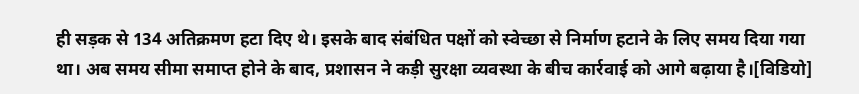ही सड़क से 134 अतिक्रमण हटा दिए थे। इसके बाद संबंधित पक्षों को स्वेच्छा से निर्माण हटाने के लिए समय दिया गया था। अब समय सीमा समाप्त होने के बाद, प्रशासन ने कड़ी सुरक्षा व्यवस्था के बीच कार्रवाई को आगे बढ़ाया है।[विडियो]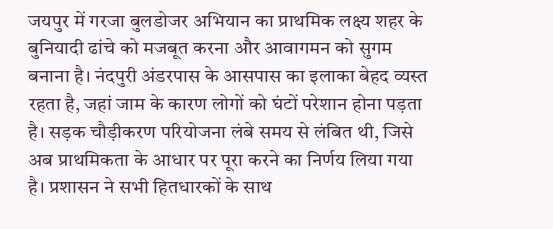जयपुर में गरजा बुलडोजर अभियान का प्राथमिक लक्ष्य शहर के बुनियादी ढांचे को मजबूत करना और आवागमन को सुगम बनाना है। नंदपुरी अंडरपास के आसपास का इलाका बेहद व्यस्त रहता है, जहां जाम के कारण लोगों को घंटों परेशान होना पड़ता है। सड़क चौड़ीकरण परियोजना लंबे समय से लंबित थी, जिसे अब प्राथमिकता के आधार पर पूरा करने का निर्णय लिया गया है। प्रशासन ने सभी हितधारकों के साथ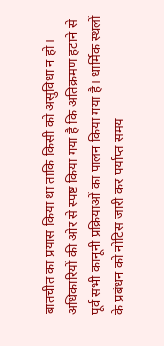बातचीत का प्रयास किया था ताकि किसी को असुविधा न हो।
अधिकारियों की ओर से स्पष्ट किया गया है कि अतिक्रमण हटाने से पूर्व सभी कानूनी प्रक्रियाओं का पालन किया गया है। धार्मिक स्थलों के प्रबंधन को नोटिस जारी कर पर्याप्त समय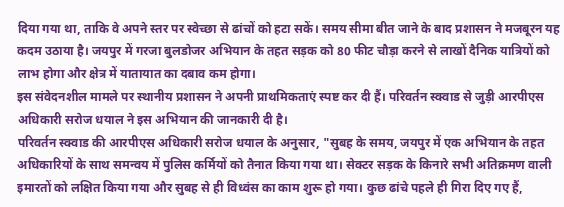दिया गया था, ताकि वे अपने स्तर पर स्वेच्छा से ढांचों को हटा सकें। समय सीमा बीत जाने के बाद प्रशासन ने मजबूरन यह कदम उठाया है। जयपुर में गरजा बुलडोजर अभियान के तहत सड़क को 80 फीट चौड़ा करने से लाखों दैनिक यात्रियों को लाभ होगा और क्षेत्र में यातायात का दबाव कम होगा।
इस संवेदनशील मामले पर स्थानीय प्रशासन ने अपनी प्राथमिकताएं स्पष्ट कर दी हैं। परिवर्तन स्क्वाड से जुड़ी आरपीएस अधिकारी सरोज धयाल ने इस अभियान की जानकारी दी है।
परिवर्तन स्क्वाड की आरपीएस अधिकारी सरोज धयाल के अनुसार, "सुबह के समय, जयपुर में एक अभियान के तहत अधिकारियों के साथ समन्वय में पुलिस कर्मियों को तैनात किया गया था। सेक्टर सड़क के किनारे सभी अतिक्रमण वाली इमारतों को लक्षित किया गया और सुबह से ही विध्वंस का काम शुरू हो गया। कुछ ढांचे पहले ही गिरा दिए गए हैं,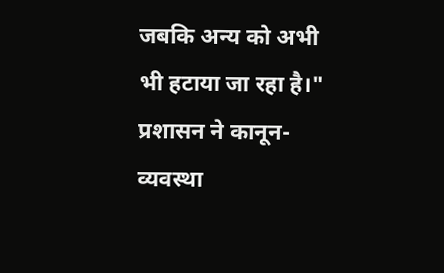जबकि अन्य को अभी भी हटाया जा रहा है।"
प्रशासन ने कानून-व्यवस्था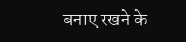बनाए रखने के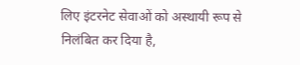लिए इंटरनेट सेवाओं को अस्थायी रूप से निलंबित कर दिया है,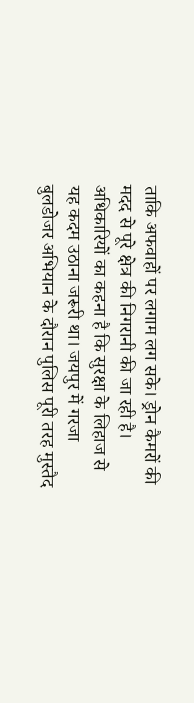ताकि अफवाहों पर लगाम लग सके। ड्रोन कैमरों की मदद से पूरे क्षेत्र की निगरानी की जा रही है। अधिकारियों का कहना है कि सुरक्षा के लिहाज से यह कदम उठाना जरूरी था। जयपुर में गरजा बुलडोजर अभियान के दौरान पुलिस पूरी तरह मुस्तैद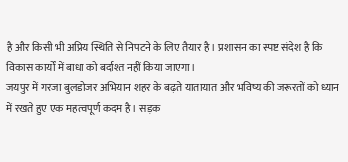है और किसी भी अप्रिय स्थिति से निपटने के लिए तैयार है। प्रशासन का स्पष्ट संदेश है कि विकास कार्यों में बाधा को बर्दाश्त नहीं किया जाएगा।
जयपुर में गरजा बुलडोजर अभियान शहर के बढ़ते यातायात और भविष्य की जरूरतों को ध्यान में रखते हुए एक महत्वपूर्ण कदम है। सड़क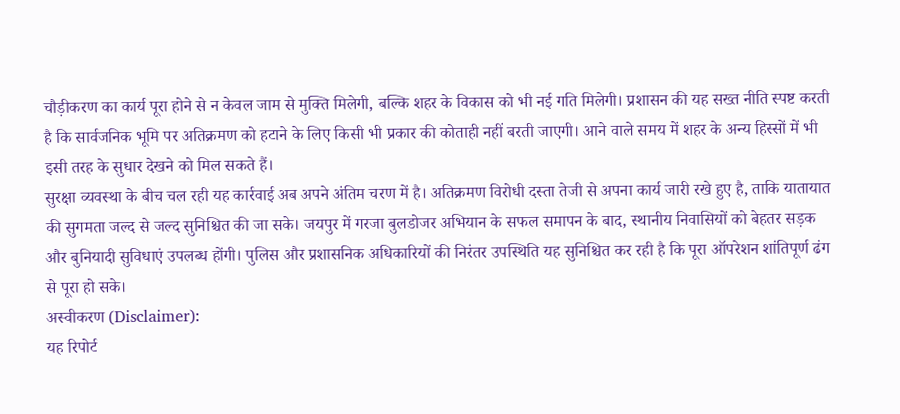चौड़ीकरण का कार्य पूरा होने से न केवल जाम से मुक्ति मिलेगी, बल्कि शहर के विकास को भी नई गति मिलेगी। प्रशासन की यह सख्त नीति स्पष्ट करती है कि सार्वजनिक भूमि पर अतिक्रमण को हटाने के लिए किसी भी प्रकार की कोताही नहीं बरती जाएगी। आने वाले समय में शहर के अन्य हिस्सों में भी इसी तरह के सुधार देखने को मिल सकते हैं।
सुरक्षा व्यवस्था के बीच चल रही यह कार्रवाई अब अपने अंतिम चरण में है। अतिक्रमण विरोधी दस्ता तेजी से अपना कार्य जारी रखे हुए है, ताकि यातायात की सुगमता जल्द से जल्द सुनिश्चित की जा सके। जयपुर में गरजा बुलडोजर अभियान के सफल समापन के बाद, स्थानीय निवासियों को बेहतर सड़क और बुनियादी सुविधाएं उपलब्ध होंगी। पुलिस और प्रशासनिक अधिकारियों की निरंतर उपस्थिति यह सुनिश्चित कर रही है कि पूरा ऑपरेशन शांतिपूर्ण ढंग से पूरा हो सके।
अस्वीकरण (Disclaimer):
यह रिपोर्ट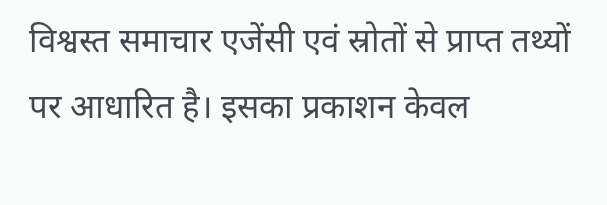विश्वस्त समाचार एजेंसी एवं स्रोतों से प्राप्त तथ्यों पर आधारित है। इसका प्रकाशन केवल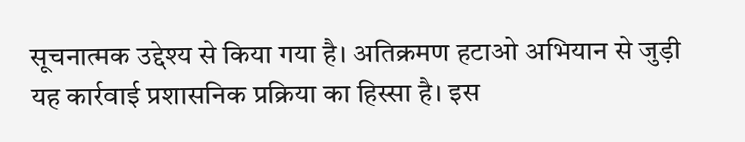सूचनात्मक उद्देश्य से किया गया है। अतिक्रमण हटाओ अभियान से जुड़ी यह कार्रवाई प्रशासनिक प्रक्रिया का हिस्सा है। इस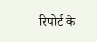रिपोर्ट के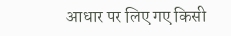आधार पर लिए गए किसी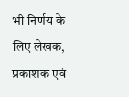भी निर्णय के लिए लेखक, प्रकाशक एवं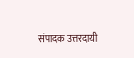संपादक उत्तरदायी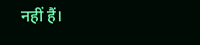नहीं हैं।